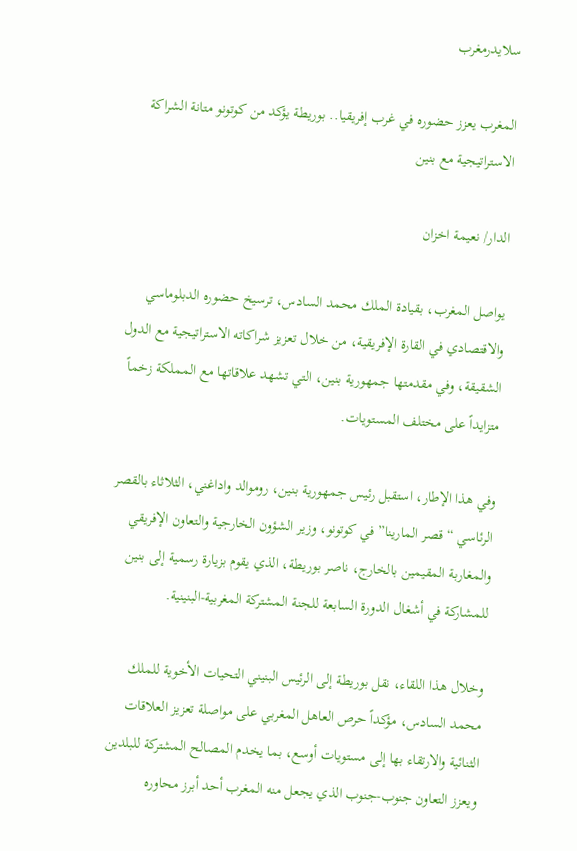سلايدرمغرب

المغرب يعزز حضوره في غرب إفريقيا.. بوريطة يؤكد من كوتونو متانة الشراكة الاستراتيجية مع بنين

الدار/ نعيمة اخزان

يواصل المغرب، بقيادة الملك محمد السادس، ترسيخ حضوره الدبلوماسي والاقتصادي في القارة الإفريقية، من خلال تعزيز شراكاته الاستراتيجية مع الدول الشقيقة، وفي مقدمتها جمهورية بنين، التي تشهد علاقاتها مع المملكة زخماً متزايداً على مختلف المستويات.

وفي هذا الإطار، استقبل رئيس جمهورية بنين، روموالد واداغني، الثلاثاء بالقصر الرئاسي “قصر المارينا” في كوتونو، وزير الشؤون الخارجية والتعاون الإفريقي والمغاربة المقيمين بالخارج، ناصر بوريطة، الذي يقوم بزيارة رسمية إلى بنين للمشاركة في أشغال الدورة السابعة للجنة المشتركة المغربية-البنينية.

وخلال هذا اللقاء، نقل بوريطة إلى الرئيس البنيني التحيات الأخوية للملك محمد السادس، مؤكداً حرص العاهل المغربي على مواصلة تعزيز العلاقات الثنائية والارتقاء بها إلى مستويات أوسع، بما يخدم المصالح المشتركة للبلدين ويعزز التعاون جنوب-جنوب الذي يجعل منه المغرب أحد أبرز محاوره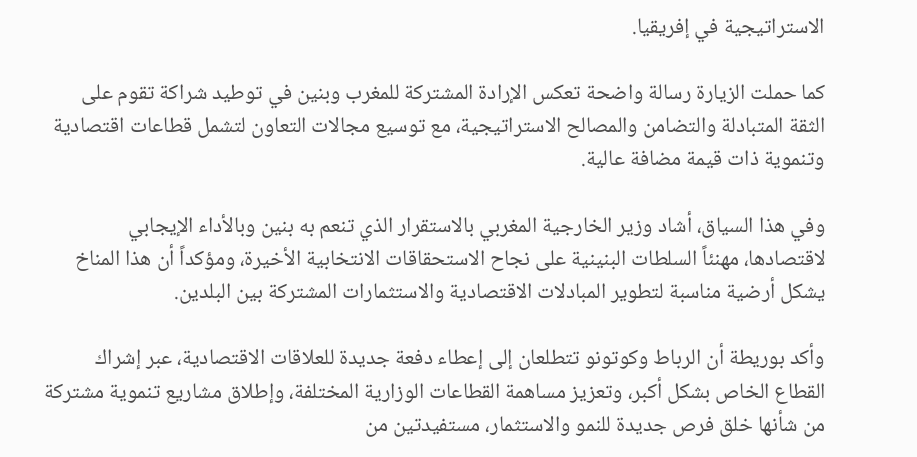الاستراتيجية في إفريقيا.

كما حملت الزيارة رسالة واضحة تعكس الإرادة المشتركة للمغرب وبنين في توطيد شراكة تقوم على الثقة المتبادلة والتضامن والمصالح الاستراتيجية، مع توسيع مجالات التعاون لتشمل قطاعات اقتصادية وتنموية ذات قيمة مضافة عالية.

وفي هذا السياق، أشاد وزير الخارجية المغربي بالاستقرار الذي تنعم به بنين وبالأداء الإيجابي لاقتصادها، مهنئاً السلطات البنينية على نجاح الاستحقاقات الانتخابية الأخيرة، ومؤكداً أن هذا المناخ يشكل أرضية مناسبة لتطوير المبادلات الاقتصادية والاستثمارات المشتركة بين البلدين.

وأكد بوريطة أن الرباط وكوتونو تتطلعان إلى إعطاء دفعة جديدة للعلاقات الاقتصادية، عبر إشراك القطاع الخاص بشكل أكبر، وتعزيز مساهمة القطاعات الوزارية المختلفة، وإطلاق مشاريع تنموية مشتركة من شأنها خلق فرص جديدة للنمو والاستثمار، مستفيدتين من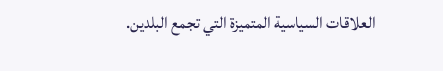العلاقات السياسية المتميزة التي تجمع البلدين.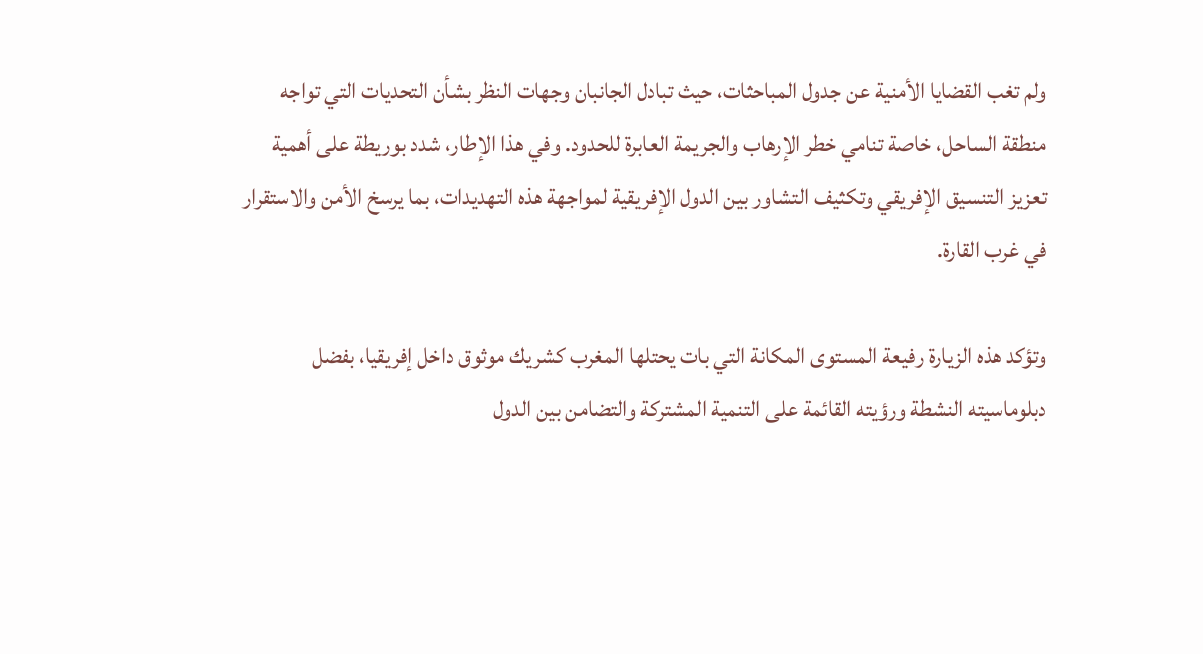ولم تغب القضايا الأمنية عن جدول المباحثات، حيث تبادل الجانبان وجهات النظر بشأن التحديات التي تواجه منطقة الساحل، خاصة تنامي خطر الإرهاب والجريمة العابرة للحدود. وفي هذا الإطار، شدد بوريطة على أهمية تعزيز التنسيق الإفريقي وتكثيف التشاور بين الدول الإفريقية لمواجهة هذه التهديدات، بما يرسخ الأمن والاستقرار في غرب القارة.

وتؤكد هذه الزيارة رفيعة المستوى المكانة التي بات يحتلها المغرب كشريك موثوق داخل إفريقيا، بفضل دبلوماسيته النشطة ورؤيته القائمة على التنمية المشتركة والتضامن بين الدول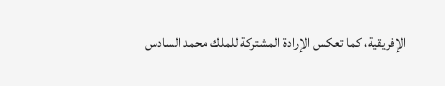الإفريقية، كما تعكس الإرادة المشتركة للملك محمد السادس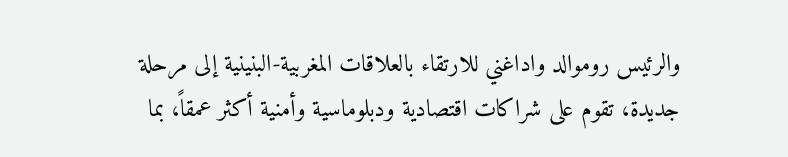والرئيس روموالد واداغني للارتقاء بالعلاقات المغربية-البنينية إلى مرحلة جديدة، تقوم على شراكات اقتصادية ودبلوماسية وأمنية أكثر عمقاً، بما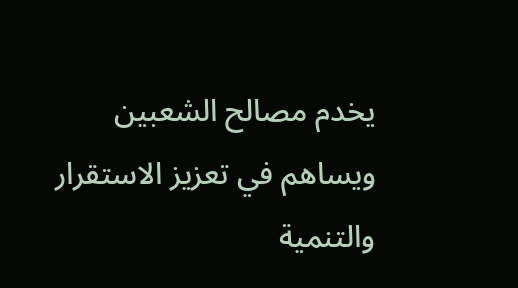يخدم مصالح الشعبين ويساهم في تعزيز الاستقرار والتنمية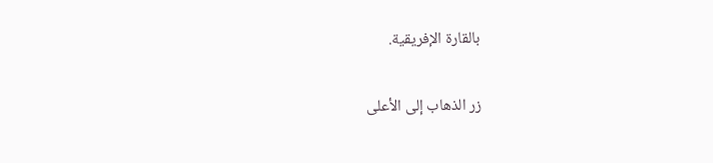بالقارة الإفريقية.

زر الذهاب إلى الأعلى